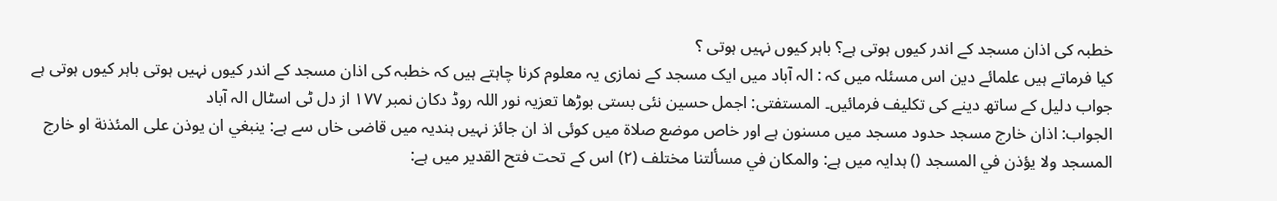خطبہ کی اذان مسجد کے اندر کیوں ہوتی ہے؟ باہر کیوں نہیں ہوتی ؟
کیا فرماتے ہیں علمائے دین اس مسئلہ میں کہ : الہ آباد میں ایک مسجد کے نمازی یہ معلوم کرنا چاہتے ہیں کہ خطبہ کی اذان مسجد کے اندر کیوں نہیں ہوتی باہر کیوں ہوتی ہے جواب دلیل کے ساتھ دینے کی تکلیف فرمائیں۔ المستفتی: اجمل حسین نئی بستی بوڑھا تعزیہ نور اللہ روڈ دکان نمبر ۱۷۷ از دل ٹی اسٹال الہ آباد
الجواب: اذان خارج مسجد حدود مسجد میں مسنون ہے اور خاص موضع صلاۃ میں کوئی اذ ان جائز نہیں ہندیہ میں قاضی خاں سے ہے: ينبغي ان يوذن على المئذنة او خارج المسجد ولا يؤذن في المسجد () ہدایہ میں ہے: والمكان في مسألتنا مختلف (۲) اس کے تحت فتح القدیر میں ہے: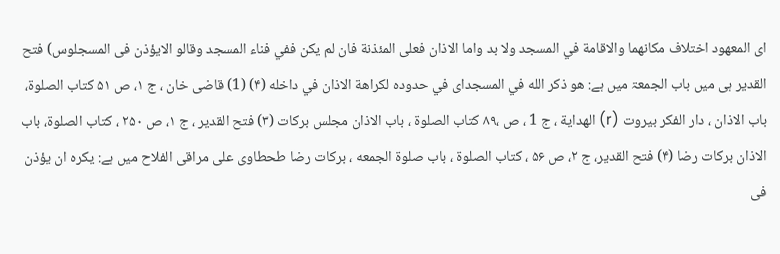اى المعهود اختلاف مكانهما والاقامة في المسجد ولا بد واما الاذان فعلى المئذنة فان لم يكن ففي فناء المسجد وقالو الايؤذن فى المسجلوس) فتح القدیر ہی میں باب الجمعۃ میں ہے: هو ذكر الله في المسجداى في حدوده لكراهة الاذان في داخله (۴) (1) قاضی خان ، ج ۱، ص ۵۱ كتاب الصلوۃ، باب الاذان ، دار الفکر بيروت (r) الهداية ، ج 1 ، ص ،۸۹ كتاب الصلوة ، باب الاذان مجلس بركات (۳) فتح القدير ، ج ۱، ص ۲۵۰ ، کتاب الصلوۃ، باب الاذان برکات رضا (۴) فتح القدير، ج ۲، ص ۵۶ ، كتاب الصلوة ، باب صلوة الجمعه ، برکات رضا طحطاوی علی مراقی الفلاح میں ہے: یکره ان يؤذن فی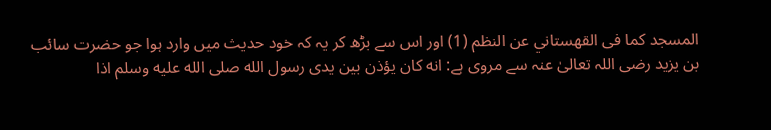المسجد کما فی القهستاني عن النظم (1) اور اس سے بڑھ کر یہ کہ خود حدیث میں وارد ہوا جو حضرت سائب بن یزید رضی اللہ تعالیٰ عنہ سے مروی ہے: انه كان يؤذن بين يدى رسول الله صلى الله عليه وسلم اذا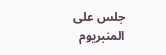جلس على المنبريوم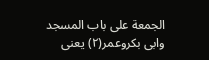الجمعة على باب المسجد وابی بکروعمر(۲) یعنی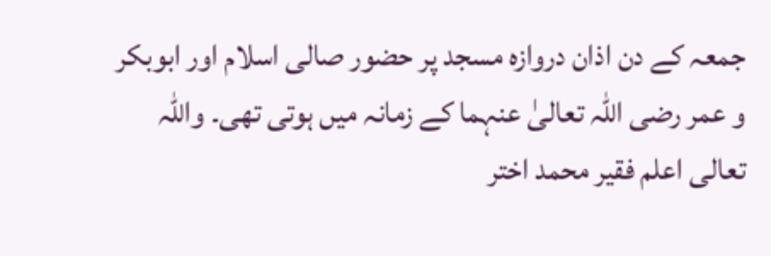جمعہ کے دن اذان دروازہ مسجد پر حضور صالی اسلام اور ابوبکر و عمر رضی اللہ تعالیٰ عنہما کے زمانہ میں ہوتی تھی۔ واللہ تعالی اعلم فقیر محمد اختر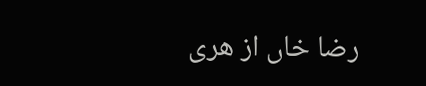رضا خاں از هری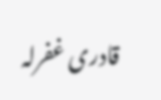قادری غفرلہ